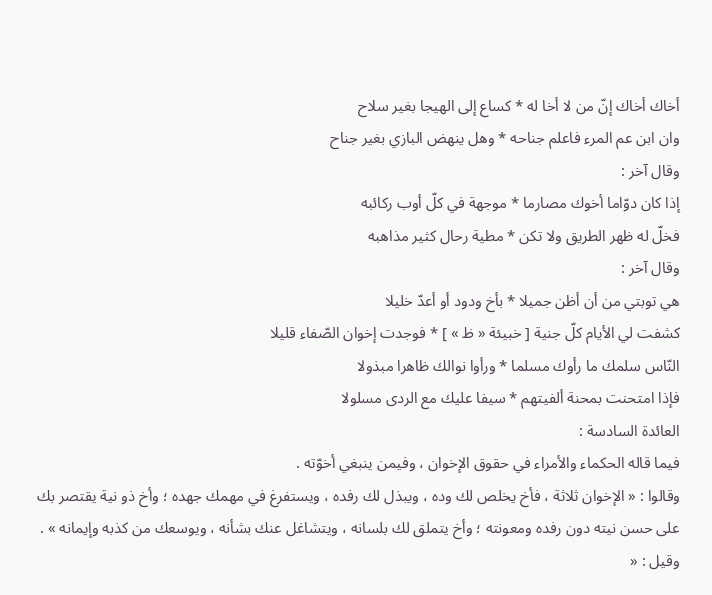أخاك أخاك إنّ من لا أخا له * كساع إلى الهيجا بغير سلاح
وان ابن عم المرء فاعلم جناحه * وهل ينهض البازي بغير جناح
وقال آخر :
إذا كان دوّاما أخوك مصارما * موجهة في كلّ أوب ركائبه
فخلّ له ظهر الطريق ولا تكن * مطية رحال كثير مذاهبه
وقال آخر :
هي توبتي من أن أظن جميلا * بأخ ودود أو أعدّ خليلا
كشفت لي الأيام كلّ جنية [ خبيئة « ظ » ] * فوجدت إخوان الصّفاء قليلا
النّاس سلمك ما رأوك مسلما * ورأوا نوالك ظاهرا مبذولا
فإذا امتحنت بمحنة ألفيتهم * سيفا عليك مع الردى مسلولا
العائدة السادسة :
فيما قاله الحكماء والأمراء في حقوق الإخوان ، وفيمن ينبغي أخوّته .
وقالوا : « الإخوان ثلاثة ، فأخ يخلص لك وده ، ويبذل لك رفده ، ويستفرغ في مهمك جهده ؛ وأخ ذو نية يقتصر بك على حسن نيته دون رفده ومعونته ؛ وأخ يتملق لك بلسانه ، ويتشاغل عنك بشأنه ، ويوسعك من كذبه وإيمانه » .
وقيل : «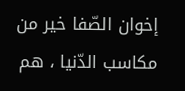إخوان الصّفا خير من مكاسب الدّنيا ، هم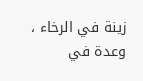زينة في الرخاء ، وعدة في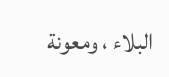البلاء ، ومعونة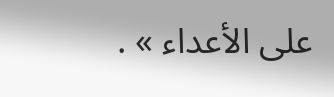على الأعداء » .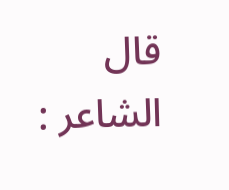قال الشاعر :